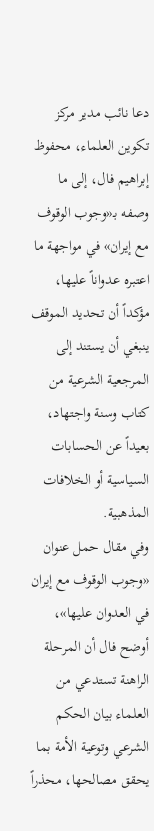دعا نائب مدير مركز تكوين العلماء، محفوظ إبراهيم فال، إلى ما وصفه بـ«وجوب الوقوف مع إيران» في مواجهة ما اعتبره عدواناً عليها، مؤكداً أن تحديد الموقف ينبغي أن يستند إلى المرجعية الشرعية من كتاب وسنة واجتهاد، بعيداً عن الحسابات السياسية أو الخلافات المذهبية.
وفي مقال حمل عنوان «وجوب الوقوف مع إيران في العدوان عليها»، أوضح فال أن المرحلة الراهنة تستدعي من العلماء بيان الحكم الشرعي وتوعية الأمة بما يحقق مصالحها، محذراً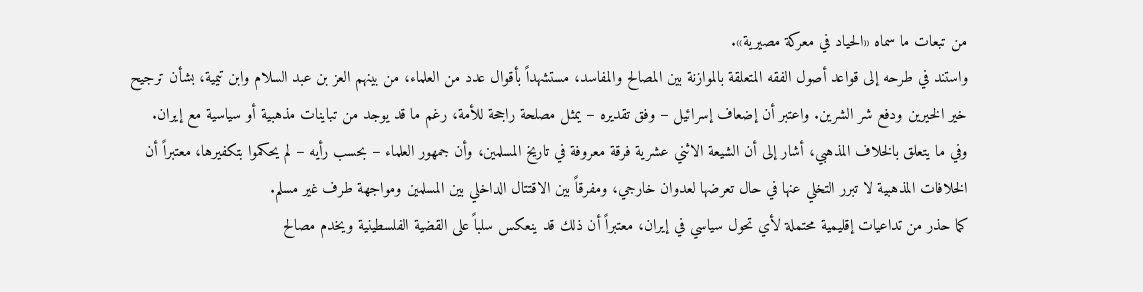من تبعات ما سماه «الحياد في معركة مصيرية».
واستند في طرحه إلى قواعد أصول الفقه المتعلقة بالموازنة بين المصالح والمفاسد، مستشهداً بأقوال عدد من العلماء، من بينهم العز بن عبد السلام وابن تيمية، بشأن ترجيح خير الخيرين ودفع شر الشرين. واعتبر أن إضعاف إسرائيل – وفق تقديره – يمثل مصلحة راجحة للأمة، رغم ما قد يوجد من تباينات مذهبية أو سياسية مع إيران.
وفي ما يتعلق بالخلاف المذهبي، أشار إلى أن الشيعة الاثني عشرية فرقة معروفة في تاريخ المسلمين، وأن جمهور العلماء – بحسب رأيه – لم يحكموا بتكفيرها، معتبراً أن الخلافات المذهبية لا تبرر التخلي عنها في حال تعرضها لعدوان خارجي، ومفرقاً بين الاقتتال الداخلي بين المسلمين ومواجهة طرف غير مسلم.
كما حذر من تداعيات إقليمية محتملة لأي تحول سياسي في إيران، معتبراً أن ذلك قد ينعكس سلباً على القضية الفلسطينية ويخدم مصالح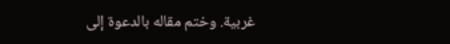غربية. وختم مقاله بالدعوة إلى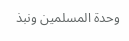وحدة المسلمين ونبذ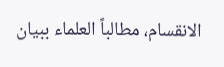الانقسام، مطالباً العلماء ببيان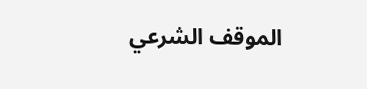الموقف الشرعي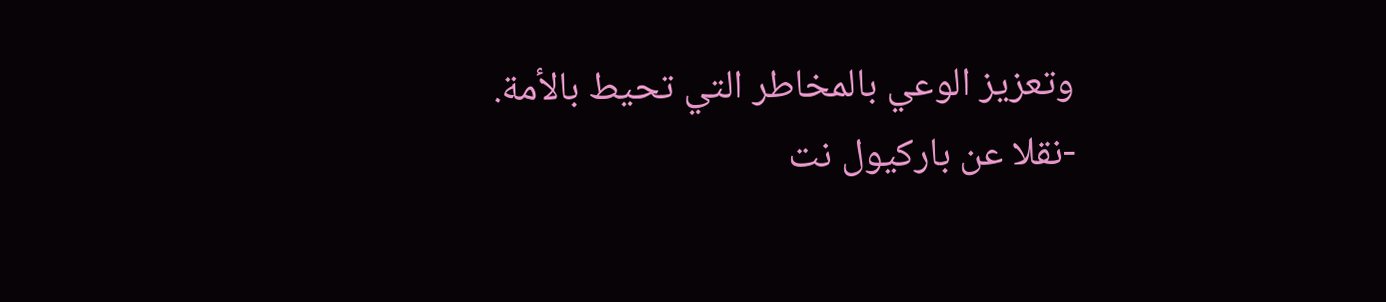وتعزيز الوعي بالمخاطر التي تحيط بالأمة.
-نقلا عن باركيول نت